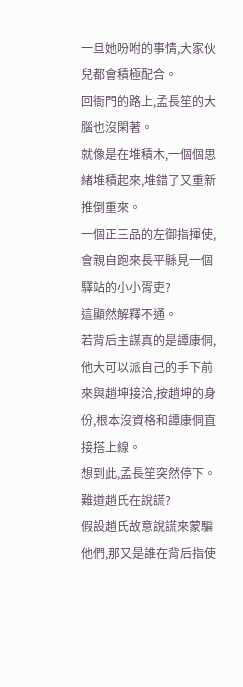一旦她吩咐的事情,大家伙兒都會積極配合。
回衙門的路上,孟長笙的大腦也沒閑著。
就像是在堆積木,一個個思緒堆積起來,堆錯了又重新推倒重來。
一個正三品的左御指揮使,會親自跑來長平縣見一個驛站的小小胥吏?
這顯然解釋不通。
若背后主謀真的是譚康侗,他大可以派自己的手下前來與趙坤接洽,按趙坤的身份,根本沒資格和譚康侗直接搭上線。
想到此,孟長笙突然停下。
難道趙氏在說謊?
假設趙氏故意說謊來蒙騙他們,那又是誰在背后指使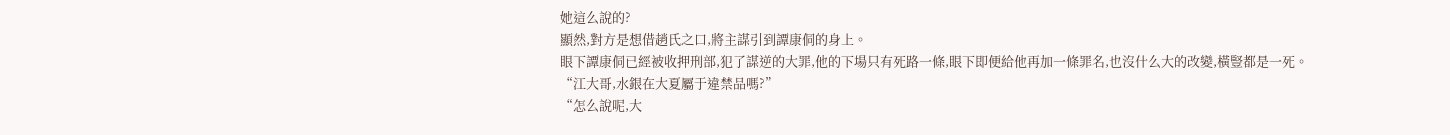她這么說的?
顯然,對方是想借趙氏之口,將主謀引到譚康侗的身上。
眼下譚康侗已經被收押刑部,犯了謀逆的大罪,他的下場只有死路一條,眼下即便給他再加一條罪名,也沒什么大的改變,橫豎都是一死。
“江大哥,水銀在大夏屬于違禁品嗎?”
“怎么說呢,大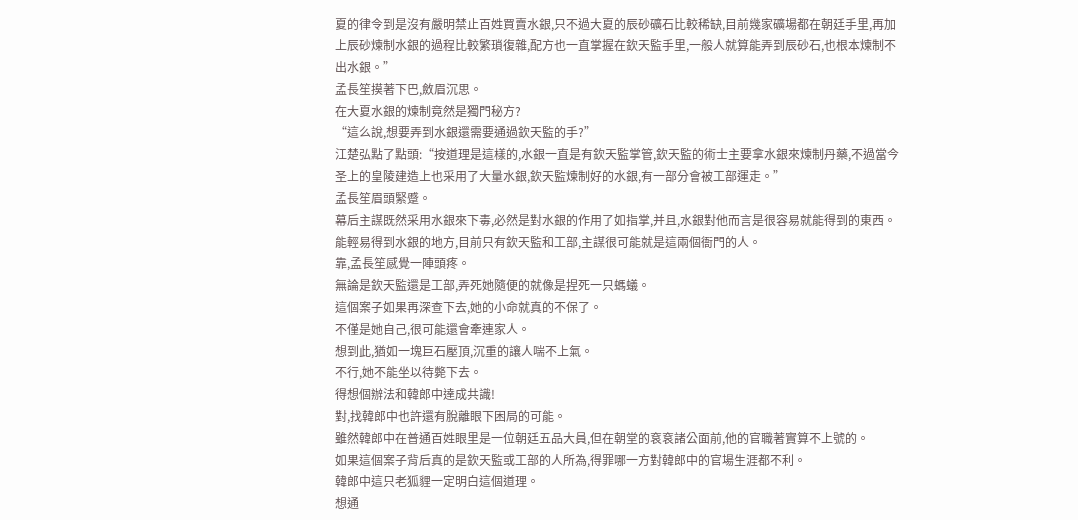夏的律令到是沒有嚴明禁止百姓買賣水銀,只不過大夏的辰砂礦石比較稀缺,目前幾家礦場都在朝廷手里,再加上辰砂煉制水銀的過程比較繁瑣復雜,配方也一直掌握在欽天監手里,一般人就算能弄到辰砂石,也根本煉制不出水銀。”
孟長笙摸著下巴,斂眉沉思。
在大夏水銀的煉制竟然是獨門秘方?
“這么說,想要弄到水銀還需要通過欽天監的手?”
江楚弘點了點頭:“按道理是這樣的,水銀一直是有欽天監掌管,欽天監的術士主要拿水銀來煉制丹藥,不過當今圣上的皇陵建造上也采用了大量水銀,欽天監煉制好的水銀,有一部分會被工部運走。”
孟長笙眉頭緊蹙。
幕后主謀既然采用水銀來下毒,必然是對水銀的作用了如指掌,并且,水銀對他而言是很容易就能得到的東西。
能輕易得到水銀的地方,目前只有欽天監和工部,主謀很可能就是這兩個衙門的人。
靠,孟長笙感覺一陣頭疼。
無論是欽天監還是工部,弄死她隨便的就像是捏死一只螞蟻。
這個案子如果再深查下去,她的小命就真的不保了。
不僅是她自己,很可能還會牽連家人。
想到此,猶如一塊巨石壓頂,沉重的讓人喘不上氣。
不行,她不能坐以待斃下去。
得想個辦法和韓郎中達成共識!
對,找韓郎中也許還有脫離眼下困局的可能。
雖然韓郎中在普通百姓眼里是一位朝廷五品大員,但在朝堂的袞袞諸公面前,他的官職著實算不上號的。
如果這個案子背后真的是欽天監或工部的人所為,得罪哪一方對韓郎中的官場生涯都不利。
韓郎中這只老狐貍一定明白這個道理。
想通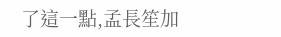了這一點,孟長笙加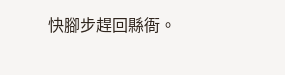快腳步趕回縣衙。